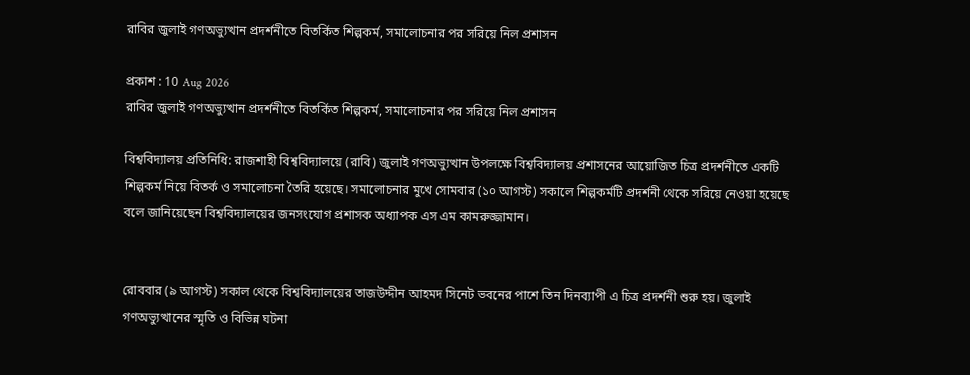রাবির জুলাই গণঅভ্যুত্থান প্রদর্শনীতে বিতর্কিত শিল্পকর্ম, সমালোচনার পর সরিয়ে নিল প্রশাসন

প্রকাশ : 10 Aug 2026
রাবির জুলাই গণঅভ্যুত্থান প্রদর্শনীতে বিতর্কিত শিল্পকর্ম, সমালোচনার পর সরিয়ে নিল প্রশাসন

বিশ্ববিদ্যালয় প্রতিনিধি: রাজশাহী বিশ্ববিদ্যালয়ে (রাবি) জুলাই গণঅভ্যুত্থান উপলক্ষে বিশ্ববিদ্যালয় প্রশাসনের আয়োজিত চিত্র প্রদর্শনীতে একটি শিল্পকর্ম নিয়ে বিতর্ক ও সমালোচনা তৈরি হয়েছে। সমালোচনার মুখে সোমবার (১০ আগস্ট) সকালে শিল্পকর্মটি প্রদর্শনী থেকে সরিয়ে নেওয়া হয়েছে বলে জানিয়েছেন বিশ্ববিদ্যালয়ের জনসংযোগ প্রশাসক অধ্যাপক এস এম কামরুজ্জামান।


রোববার (৯ আগস্ট) সকাল থেকে বিশ্ববিদ্যালয়ের তাজউদ্দীন আহমদ সিনেট ভবনের পাশে তিন দিনব্যাপী এ চিত্র প্রদর্শনী শুরু হয়। জুলাই গণঅভ্যুত্থানের স্মৃতি ও বিভিন্ন ঘটনা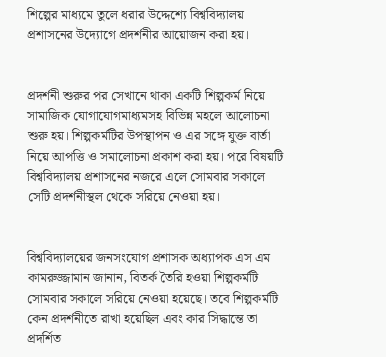শিল্পের মাধ্যমে তুলে ধরার উদ্দেশ্যে বিশ্ববিদ্যালয় প্রশাসনের উদ্যোগে প্রদর্শনীর আয়োজন করা হয়।


প্রদর্শনী শুরুর পর সেখানে থাকা একটি শিল্পকর্ম নিয়ে সামাজিক যোগাযোগমাধ্যমসহ বিভিন্ন মহলে আলোচনা শুরু হয়। শিল্পকর্মটির উপস্থাপন ও এর সঙ্গে যুক্ত বার্তা নিয়ে আপত্তি ও সমালোচনা প্রকাশ করা হয়। পরে বিষয়টি বিশ্ববিদ্যালয় প্রশাসনের নজরে এলে সোমবার সকালে সেটি প্রদর্শনীস্থল থেকে সরিয়ে নেওয়া হয়।


বিশ্ববিদ্যালয়ের জনসংযোগ প্রশাসক অধ্যাপক এস এম কামরুজ্জামান জানান, বিতর্ক তৈরি হওয়া শিল্পকর্মটি সোমবার সকালে সরিয়ে নেওয়া হয়েছে। তবে শিল্পকর্মটি কেন প্রদর্শনীতে রাখা হয়েছিল এবং কার সিদ্ধান্তে তা প্রদর্শিত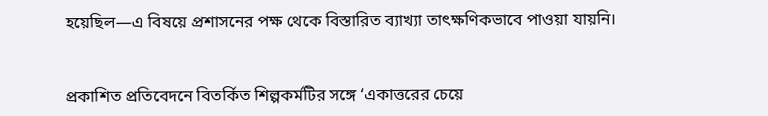হয়েছিল—এ বিষয়ে প্রশাসনের পক্ষ থেকে বিস্তারিত ব্যাখ্যা তাৎক্ষণিকভাবে পাওয়া যায়নি।


প্রকাশিত প্রতিবেদনে বিতর্কিত শিল্পকর্মটির সঙ্গে ‘একাত্তরের চেয়ে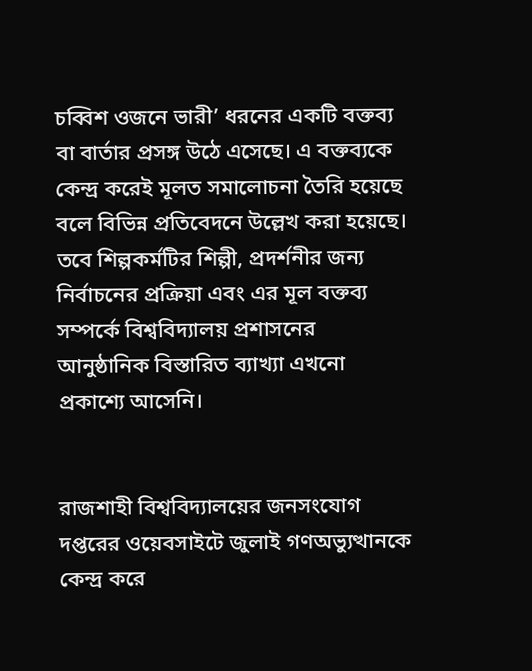চব্বিশ ওজনে ভারী’ ধরনের একটি বক্তব্য বা বার্তার প্রসঙ্গ উঠে এসেছে। এ বক্তব্যকে কেন্দ্র করেই মূলত সমালোচনা তৈরি হয়েছে বলে বিভিন্ন প্রতিবেদনে উল্লেখ করা হয়েছে। তবে শিল্পকর্মটির শিল্পী, প্রদর্শনীর জন্য নির্বাচনের প্রক্রিয়া এবং এর মূল বক্তব্য সম্পর্কে বিশ্ববিদ্যালয় প্রশাসনের আনুষ্ঠানিক বিস্তারিত ব্যাখ্যা এখনো প্রকাশ্যে আসেনি।


রাজশাহী বিশ্ববিদ্যালয়ের জনসংযোগ দপ্তরের ওয়েবসাইটে জুলাই গণঅভ্যুত্থানকে কেন্দ্র করে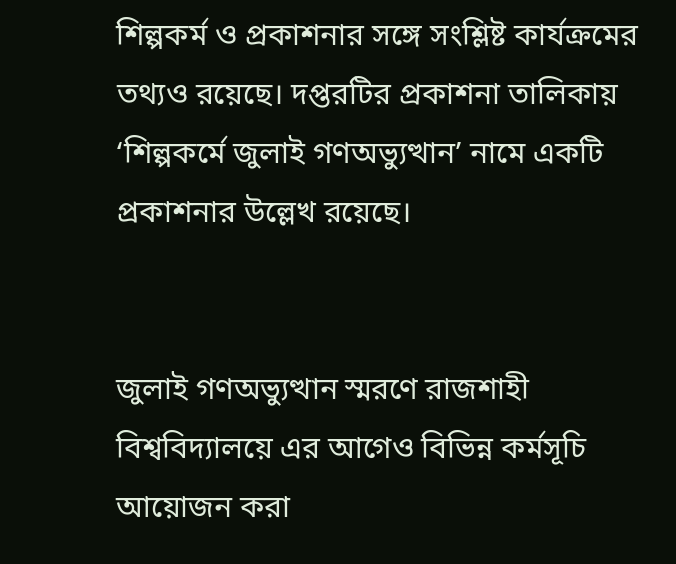শিল্পকর্ম ও প্রকাশনার সঙ্গে সংশ্লিষ্ট কার্যক্রমের তথ্যও রয়েছে। দপ্তরটির প্রকাশনা তালিকায় ‘শিল্পকর্মে জুলাই গণঅভ্যুত্থান’ নামে একটি প্রকাশনার উল্লেখ রয়েছে।


জুলাই গণঅভ্যুত্থান স্মরণে রাজশাহী বিশ্ববিদ্যালয়ে এর আগেও বিভিন্ন কর্মসূচি আয়োজন করা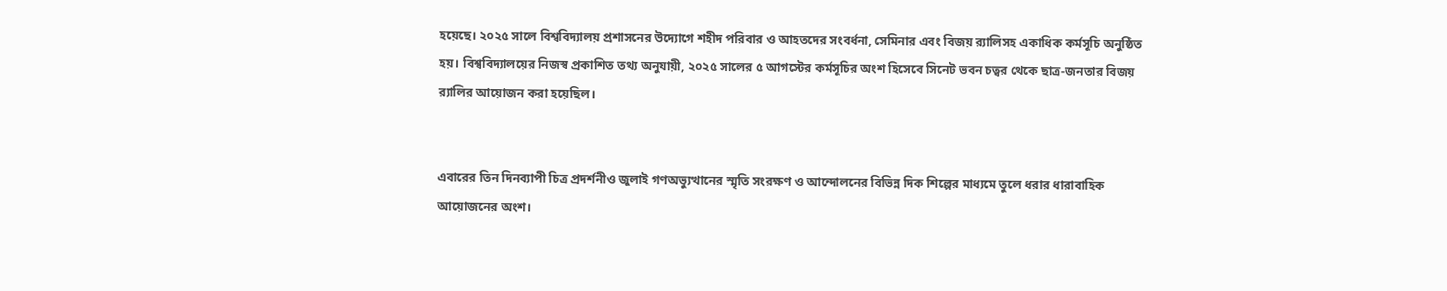হয়েছে। ২০২৫ সালে বিশ্ববিদ্যালয় প্রশাসনের উদ্যোগে শহীদ পরিবার ও আহতদের সংবর্ধনা, সেমিনার এবং বিজয় র‌্যালিসহ একাধিক কর্মসূচি অনুষ্ঠিত হয়। বিশ্ববিদ্যালয়ের নিজস্ব প্রকাশিত তথ্য অনুযায়ী, ২০২৫ সালের ৫ আগস্টের কর্মসূচির অংশ হিসেবে সিনেট ভবন চত্বর থেকে ছাত্র-জনতার বিজয় র‌্যালির আয়োজন করা হয়েছিল।


এবারের তিন দিনব্যাপী চিত্র প্রদর্শনীও জুলাই গণঅভ্যুত্থানের স্মৃতি সংরক্ষণ ও আন্দোলনের বিভিন্ন দিক শিল্পের মাধ্যমে তুলে ধরার ধারাবাহিক আয়োজনের অংশ।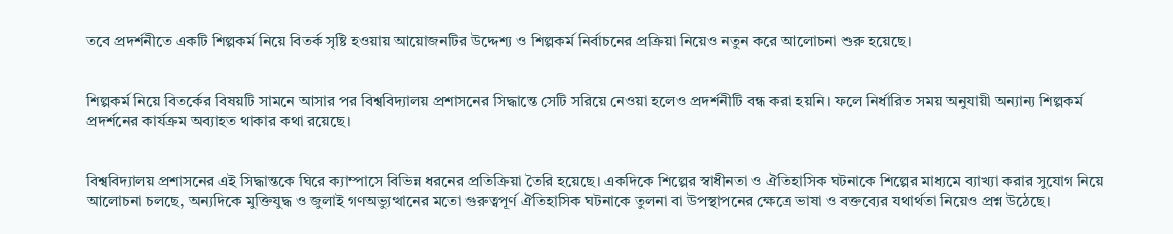তবে প্রদর্শনীতে একটি শিল্পকর্ম নিয়ে বিতর্ক সৃষ্টি হওয়ায় আয়োজনটির উদ্দেশ্য ও শিল্পকর্ম নির্বাচনের প্রক্রিয়া নিয়েও নতুন করে আলোচনা শুরু হয়েছে।


শিল্পকর্ম নিয়ে বিতর্কের বিষয়টি সামনে আসার পর বিশ্ববিদ্যালয় প্রশাসনের সিদ্ধান্তে সেটি সরিয়ে নেওয়া হলেও প্রদর্শনীটি বন্ধ করা হয়নি। ফলে নির্ধারিত সময় অনুযায়ী অন্যান্য শিল্পকর্ম প্রদর্শনের কার্যক্রম অব্যাহত থাকার কথা রয়েছে।


বিশ্ববিদ্যালয় প্রশাসনের এই সিদ্ধান্তকে ঘিরে ক্যাম্পাসে বিভিন্ন ধরনের প্রতিক্রিয়া তৈরি হয়েছে। একদিকে শিল্পের স্বাধীনতা ও ঐতিহাসিক ঘটনাকে শিল্পের মাধ্যমে ব্যাখ্যা করার সুযোগ নিয়ে আলোচনা চলছে, অন্যদিকে মুক্তিযুদ্ধ ও জুলাই গণঅভ্যুত্থানের মতো গুরুত্বপূর্ণ ঐতিহাসিক ঘটনাকে তুলনা বা উপস্থাপনের ক্ষেত্রে ভাষা ও বক্তব্যের যথার্থতা নিয়েও প্রশ্ন উঠেছে।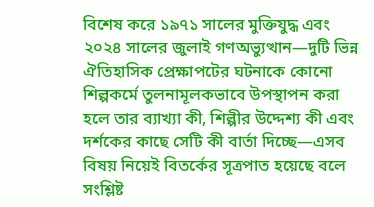বিশেষ করে ১৯৭১ সালের মুক্তিযুদ্ধ এবং ২০২৪ সালের জুলাই গণঅভ্যুত্থান—দুটি ভিন্ন ঐতিহাসিক প্রেক্ষাপটের ঘটনাকে কোনো শিল্পকর্মে তুলনামূলকভাবে উপস্থাপন করা হলে তার ব্যাখ্যা কী, শিল্পীর উদ্দেশ্য কী এবং দর্শকের কাছে সেটি কী বার্তা দিচ্ছে—এসব বিষয় নিয়েই বিতর্কের সূত্রপাত হয়েছে বলে সংশ্লিষ্ট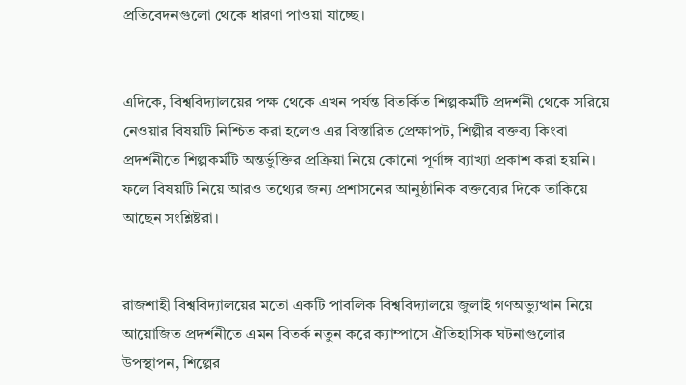প্রতিবেদনগুলো থেকে ধারণা পাওয়া যাচ্ছে।


এদিকে, বিশ্ববিদ্যালয়ের পক্ষ থেকে এখন পর্যন্ত বিতর্কিত শিল্পকর্মটি প্রদর্শনী থেকে সরিয়ে নেওয়ার বিষয়টি নিশ্চিত করা হলেও এর বিস্তারিত প্রেক্ষাপট, শিল্পীর বক্তব্য কিংবা প্রদর্শনীতে শিল্পকর্মটি অন্তর্ভুক্তির প্রক্রিয়া নিয়ে কোনো পূর্ণাঙ্গ ব্যাখ্যা প্রকাশ করা হয়নি। ফলে বিষয়টি নিয়ে আরও তথ্যের জন্য প্রশাসনের আনুষ্ঠানিক বক্তব্যের দিকে তাকিয়ে আছেন সংশ্লিষ্টরা।


রাজশাহী বিশ্ববিদ্যালয়ের মতো একটি পাবলিক বিশ্ববিদ্যালয়ে জুলাই গণঅভ্যুত্থান নিয়ে আয়োজিত প্রদর্শনীতে এমন বিতর্ক নতুন করে ক্যাম্পাসে ঐতিহাসিক ঘটনাগুলোর উপস্থাপন, শিল্পের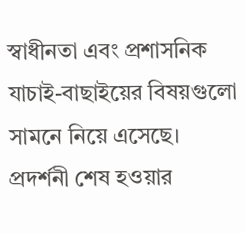স্বাধীনতা এবং প্রশাসনিক যাচাই-বাছাইয়ের বিষয়গুলো সামনে নিয়ে এসেছে। প্রদর্শনী শেষ হওয়ার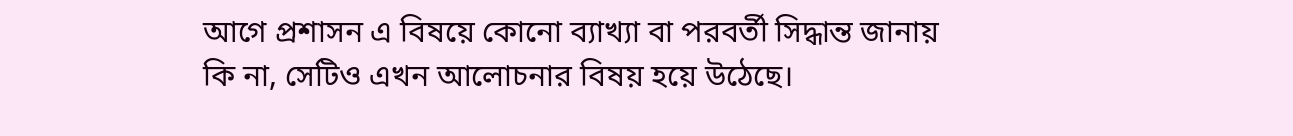আগে প্রশাসন এ বিষয়ে কোনো ব্যাখ্যা বা পরবর্তী সিদ্ধান্ত জানায় কি না, সেটিও এখন আলোচনার বিষয় হয়ে উঠেছে।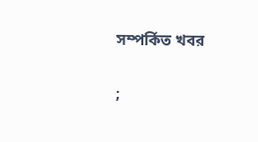সম্পর্কিত খবর

;